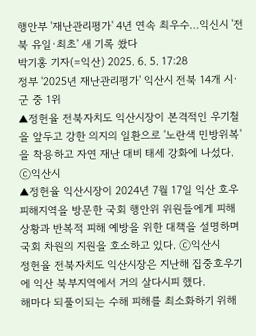행안부 '재난관리평가' 4년 연속 최우수…익신시 '전북 유일·최초' 새 기록 쐈다
박기홍 기자(=익산) 2025. 6. 5. 17:28
정부 '2025년 재난관리평가' 익산시 전북 14개 시·군 중 1위
▲정헌율 전북자치도 익산시장이 본격적인 우기철을 앞두고 강한 의지의 일환으로 '노란색 민방위복'을 착용하고 자연 재난 대비 태세 강화에 나섰다. ⓒ익산시
▲정헌율 익산시장이 2024년 7월 17일 익산 호우 피해지역을 방문한 국회 행안위 위원들에게 피해 상황과 반복적 피해 예방을 위한 대책을 설명하며 국회 차원의 지원을 호소하고 있다. ⓒ익산시
정헌율 전북자치도 익산시장은 지난해 집중호우기에 익산 북부지역에서 거의 살다시피 했다.
해마다 되풀이되는 수해 피해를 최소화하기 위해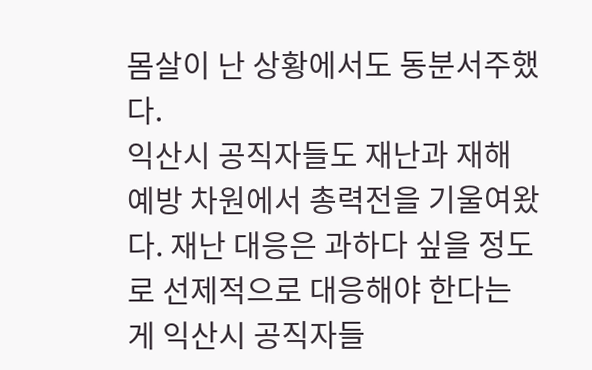몸살이 난 상황에서도 동분서주했다.
익산시 공직자들도 재난과 재해 예방 차원에서 총력전을 기울여왔다. 재난 대응은 과하다 싶을 정도로 선제적으로 대응해야 한다는 게 익산시 공직자들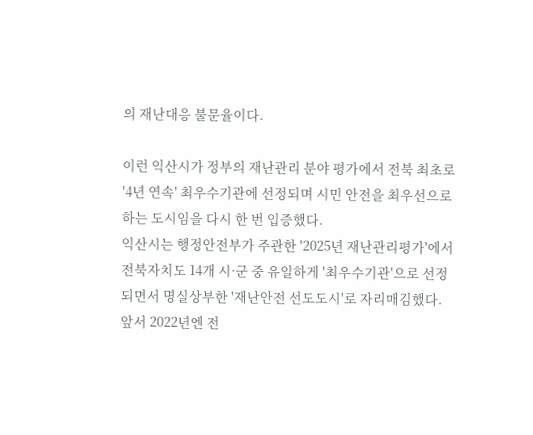의 재난대응 불문율이다.

이런 익산시가 정부의 재난관리 분야 평가에서 전북 최초로 '4년 연속' 최우수기관에 선정되며 시민 안전을 최우선으로 하는 도시임을 다시 한 번 입증했다.
익산시는 행정안전부가 주관한 '2025년 재난관리평가'에서 전북자치도 14개 시·군 중 유일하게 '최우수기관'으로 선정되면서 명실상부한 '재난안전 선도도시'로 자리매김했다.
앞서 2022년엔 전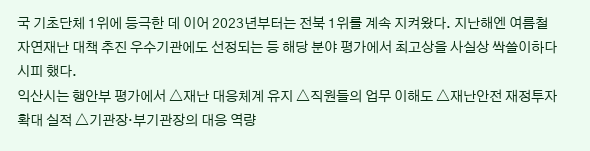국 기초단체 1위에 등극한 데 이어 2023년부터는 전북 1위를 계속 지켜왔다. 지난해엔 여름철 자연재난 대책 추진 우수기관에도 선정되는 등 해당 분야 평가에서 최고상을 사실상 싹쓸이하다시피 했다.
익산시는 행안부 평가에서 △재난 대응체계 유지 △직원들의 업무 이해도 △재난안전 재정투자 확대 실적 △기관장·부기관장의 대응 역량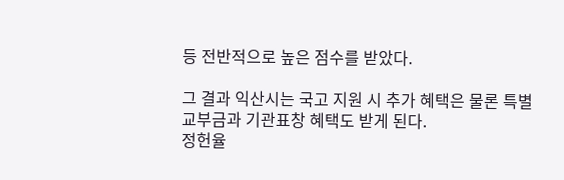등 전반적으로 높은 점수를 받았다.

그 결과 익산시는 국고 지원 시 추가 혜택은 물론 특별교부금과 기관표창 혜택도 받게 된다.
정헌율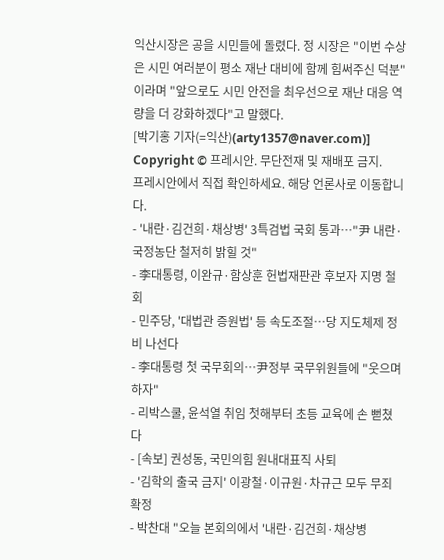익산시장은 공을 시민들에 돌렸다. 정 시장은 "이번 수상은 시민 여러분이 평소 재난 대비에 함께 힘써주신 덕분"이라며 "앞으로도 시민 안전을 최우선으로 재난 대응 역량을 더 강화하겠다"고 말했다.
[박기홍 기자(=익산)(arty1357@naver.com)]
Copyright © 프레시안. 무단전재 및 재배포 금지.
프레시안에서 직접 확인하세요. 해당 언론사로 이동합니다.
- '내란·김건희·채상병' 3특검법 국회 통과…"尹 내란·국정농단 철저히 밝힐 것"
- 李대통령, 이완규·함상훈 헌법재판관 후보자 지명 철회
- 민주당, '대법관 증원법' 등 속도조절…당 지도체제 정비 나선다
- 李대통령 첫 국무회의…尹정부 국무위원들에 "웃으며 하자"
- 리박스쿨, 윤석열 취임 첫해부터 초등 교육에 손 뻗쳤다
- [속보] 권성동, 국민의힘 원내대표직 사퇴
- '김학의 출국 금지' 이광철·이규원·차규근 모두 무죄 확정
- 박찬대 "오늘 본회의에서 '내란·김건희·채상병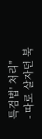특검법' 처리"
- 따로 살자던 북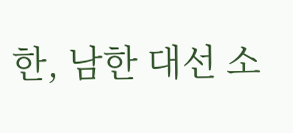한, 남한 대선 소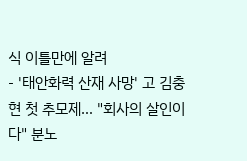식 이틀만에 알려
- '태안화력 산재 사망' 고 김충현 첫 추모제… "회사의 살인이다" 분노